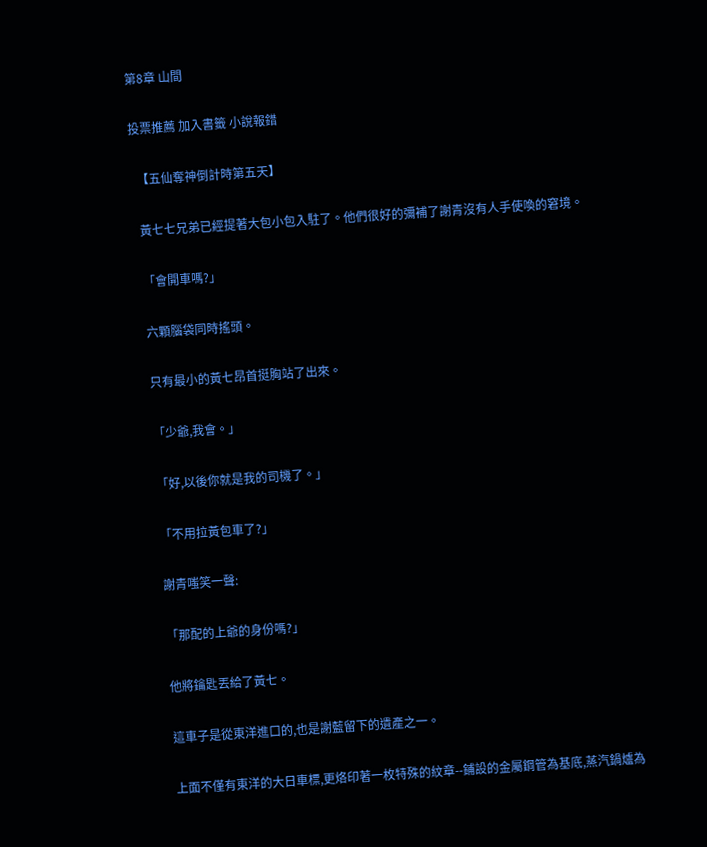第8章 山間

投票推薦 加入書籤 小說報錯

  【五仙奪神倒計時第五天】

  黃七七兄弟已經提著大包小包入駐了。他們很好的彌補了謝青沒有人手使喚的窘境。

  「會開車嗎?」

  六顆腦袋同時搖頭。

  只有最小的黃七昂首挺胸站了出來。

  「少爺,我會。」

  「好,以後你就是我的司機了。」

  「不用拉黃包車了?」

  謝青嗤笑一聲:

  「那配的上爺的身份嗎?」

  他將鑰匙丟給了黃七。

  這車子是從東洋進口的,也是謝藍留下的遺產之一。

  上面不僅有東洋的大日車標,更烙印著一枚特殊的紋章--鋪設的金屬鋼管為基底,蒸汽鍋爐為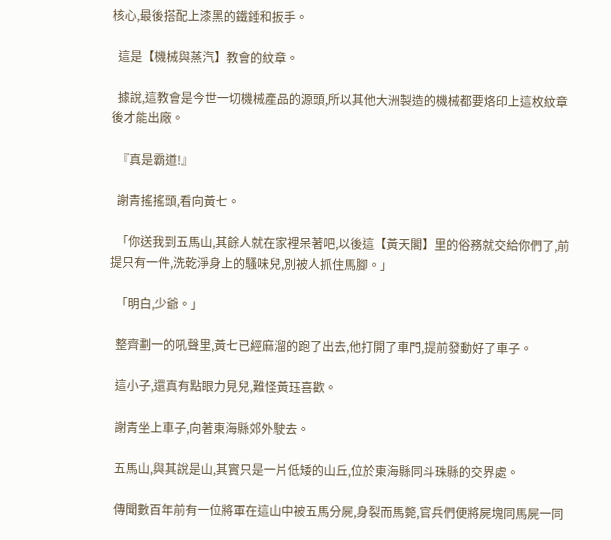核心,最後搭配上漆黑的鐵錘和扳手。

  這是【機械與蒸汽】教會的紋章。

  據說,這教會是今世一切機械產品的源頭,所以其他大洲製造的機械都要烙印上這枚紋章後才能出廠。

  『真是霸道!』

  謝青搖搖頭,看向黃七。

  「你送我到五馬山,其餘人就在家裡呆著吧,以後這【黃天閣】里的俗務就交給你們了,前提只有一件,洗乾淨身上的騷味兒,別被人抓住馬腳。」

  「明白,少爺。」

  整齊劃一的吼聲里,黃七已經麻溜的跑了出去,他打開了車門,提前發動好了車子。

  這小子,還真有點眼力見兒,難怪黃珏喜歡。

  謝青坐上車子,向著東海縣郊外駛去。

  五馬山,與其說是山,其實只是一片低矮的山丘,位於東海縣同斗珠縣的交界處。

  傳聞數百年前有一位將軍在這山中被五馬分屍,身裂而馬斃,官兵們便將屍塊同馬屍一同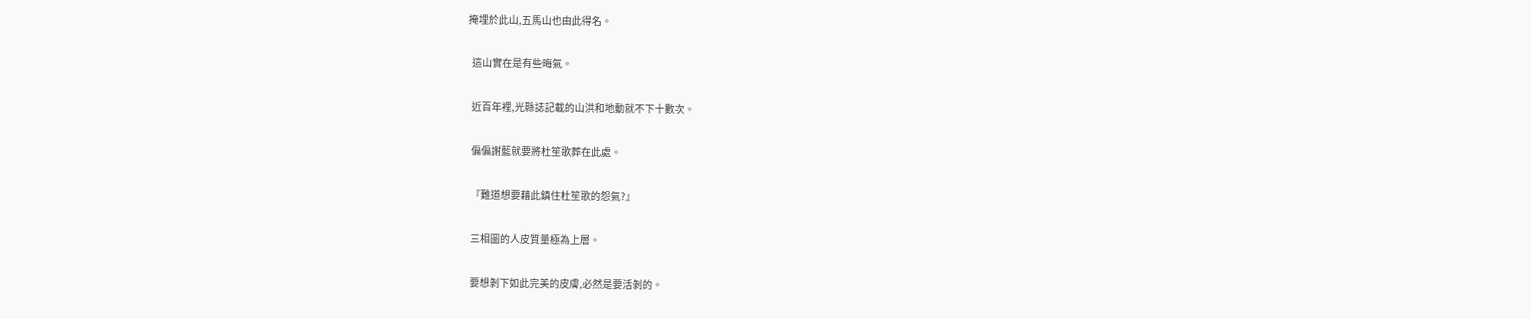掩埋於此山,五馬山也由此得名。

  這山實在是有些晦氣。

  近百年裡,光縣誌記載的山洪和地動就不下十數次。

  偏偏謝藍就要將杜笙歌葬在此處。

  『難道想要藉此鎮住杜笙歌的怨氣?』

  三相圖的人皮質量極為上層。

  要想剝下如此完美的皮膚,必然是要活剝的。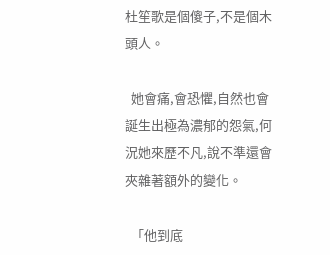杜笙歌是個傻子,不是個木頭人。

  她會痛,會恐懼,自然也會誕生出極為濃郁的怨氣,何況她來歷不凡,說不準還會夾雜著額外的變化。

  「他到底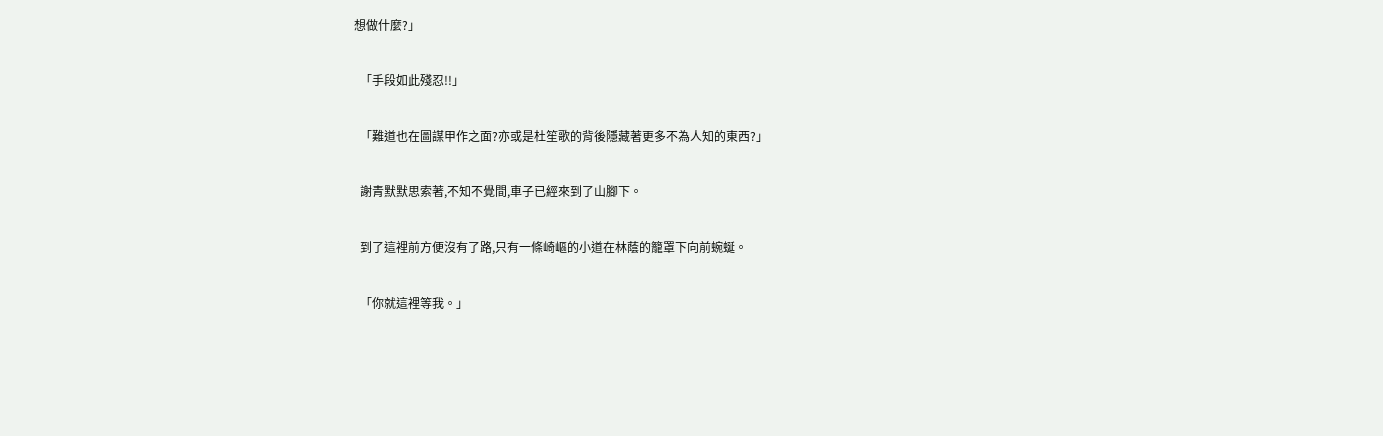想做什麼?」

  「手段如此殘忍!!」

  「難道也在圖謀甲作之面?亦或是杜笙歌的背後隱藏著更多不為人知的東西?」

  謝青默默思索著,不知不覺間,車子已經來到了山腳下。

  到了這裡前方便沒有了路,只有一條崎嶇的小道在林蔭的籠罩下向前蜿蜒。

  「你就這裡等我。」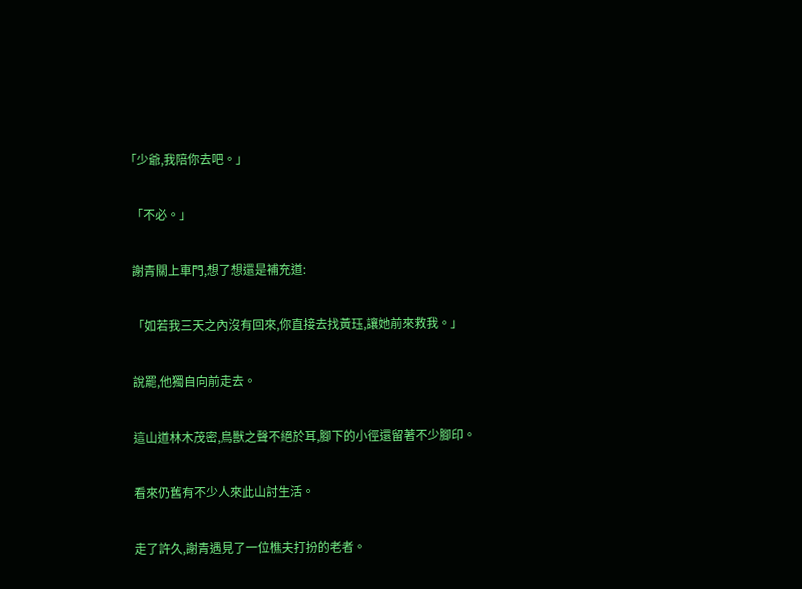「少爺,我陪你去吧。」

  「不必。」

  謝青關上車門,想了想還是補充道:

  「如若我三天之內沒有回來,你直接去找黃珏,讓她前來救我。」

  說罷,他獨自向前走去。

  這山道林木茂密,鳥獸之聲不絕於耳,腳下的小徑還留著不少腳印。

  看來仍舊有不少人來此山討生活。

  走了許久,謝青遇見了一位樵夫打扮的老者。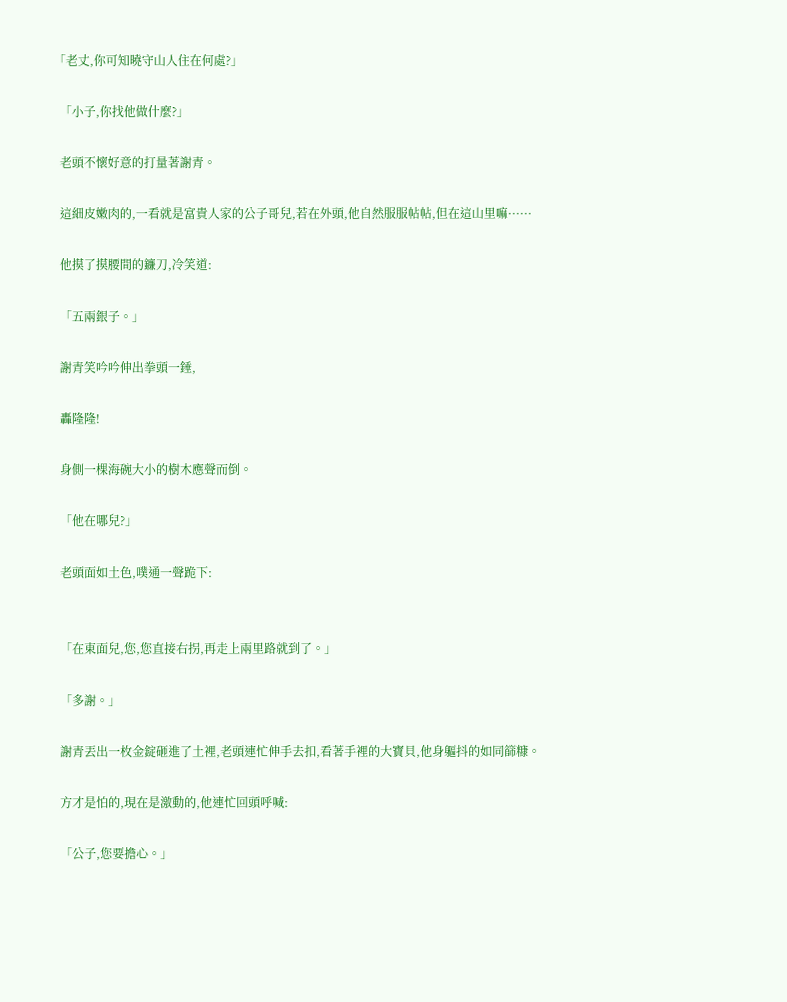「老丈,你可知曉守山人住在何處?」

  「小子,你找他做什麼?」

  老頭不懷好意的打量著謝青。

  這細皮嫩肉的,一看就是富貴人家的公子哥兒,若在外頭,他自然服服帖帖,但在這山里嘛······

  他摸了摸腰間的鐮刀,冷笑道:

  「五兩銀子。」

  謝青笑吟吟伸出拳頭一錘,

  轟隆隆!

  身側一棵海碗大小的樹木應聲而倒。

  「他在哪兒?」

  老頭面如土色,噗通一聲跪下:


  「在東面兒,您,您直接右拐,再走上兩里路就到了。」

  「多謝。」

  謝青丟出一枚金錠砸進了土裡,老頭連忙伸手去扣,看著手裡的大寶貝,他身軀抖的如同篩糠。

  方才是怕的,現在是激動的,他連忙回頭呼喊:

  「公子,您要擔心。」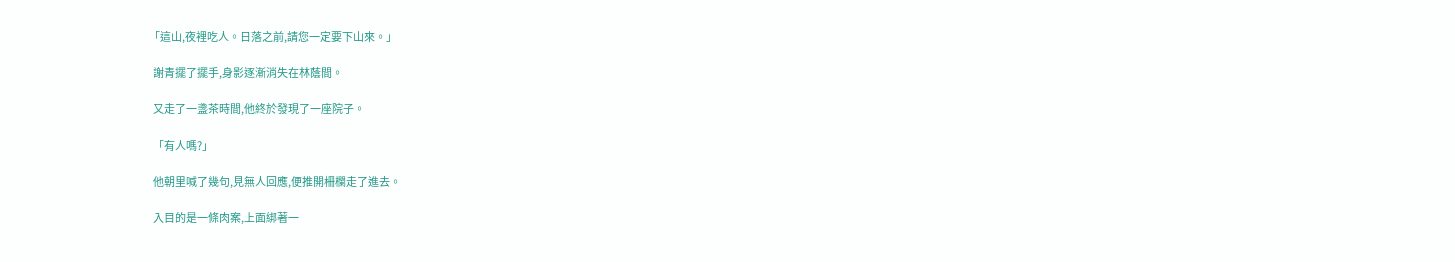「這山,夜裡吃人。日落之前,請您一定要下山來。」

  謝青擺了擺手,身影逐漸消失在林蔭間。

  又走了一盞茶時間,他終於發現了一座院子。

  「有人嗎?」

  他朝里喊了幾句,見無人回應,便推開柵欄走了進去。

  入目的是一條肉案,上面綁著一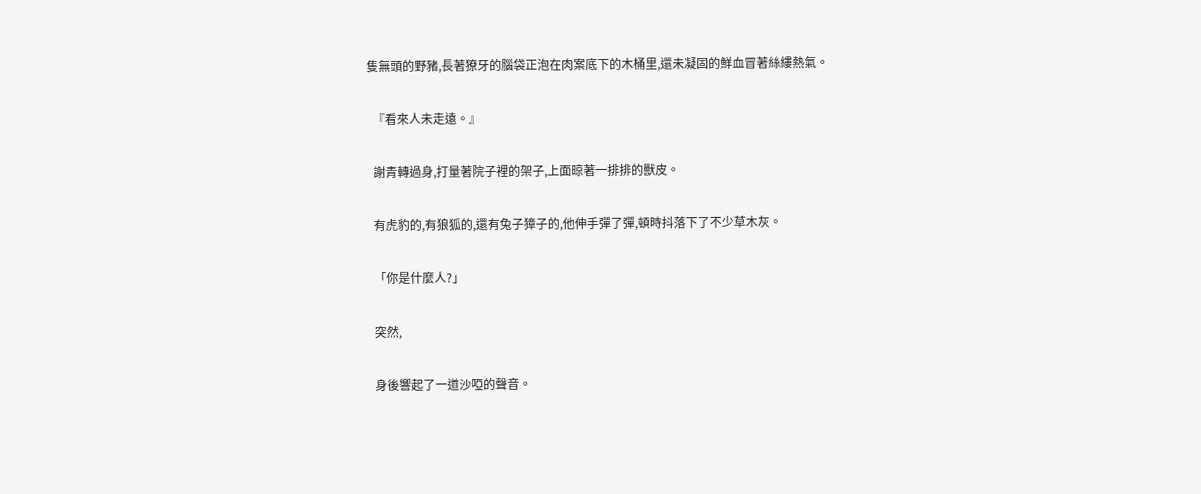隻無頭的野豬,長著獠牙的腦袋正泡在肉案底下的木桶里,還未凝固的鮮血冒著絲縷熱氣。

  『看來人未走遠。』

  謝青轉過身,打量著院子裡的架子,上面晾著一排排的獸皮。

  有虎豹的,有狼狐的,還有兔子獐子的,他伸手彈了彈,頓時抖落下了不少草木灰。

  「你是什麼人?」

  突然,

  身後響起了一道沙啞的聲音。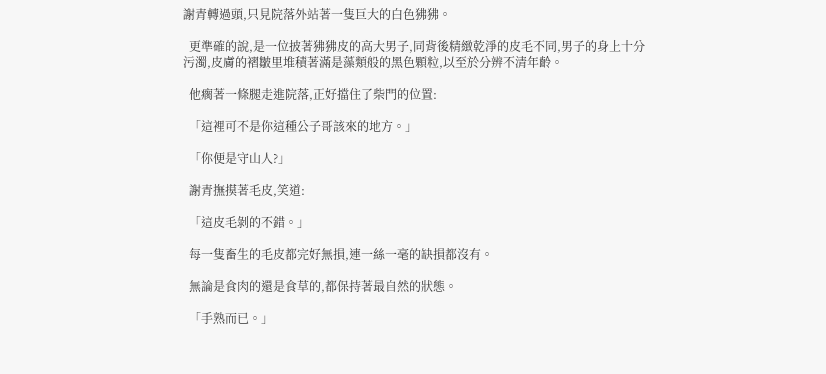謝青轉過頭,只見院落外站著一隻巨大的白色狒狒。

  更準確的說,是一位披著狒狒皮的高大男子,同背後精緻乾淨的皮毛不同,男子的身上十分污濁,皮膚的褶皺里堆積著滿是藻類般的黑色顆粒,以至於分辨不清年齡。

  他瘸著一條腿走進院落,正好擋住了柴門的位置:

  「這裡可不是你這種公子哥該來的地方。」

  「你便是守山人?」

  謝青撫摸著毛皮,笑道:

  「這皮毛剝的不錯。」

  每一隻畜生的毛皮都完好無損,連一絲一毫的缺損都沒有。

  無論是食肉的還是食草的,都保持著最自然的狀態。

  「手熟而已。」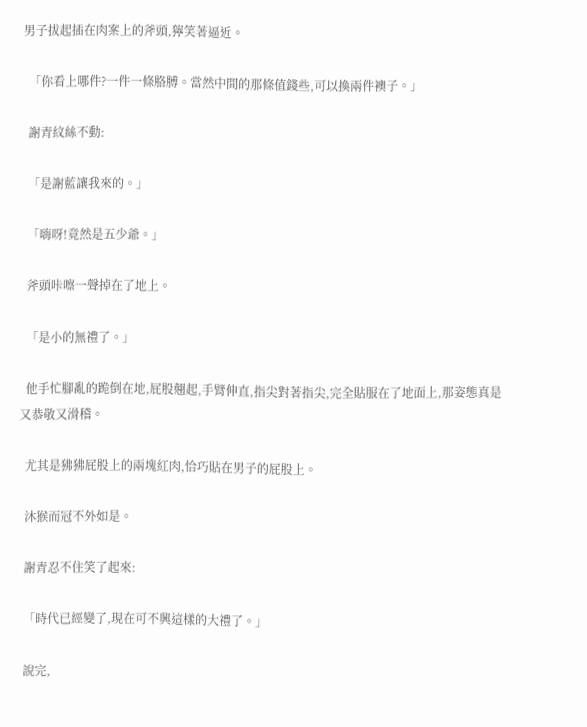男子拔起插在肉案上的斧頭,獰笑著逼近。

  「你看上哪件?一件一條胳膊。當然中間的那條值錢些,可以換兩件襖子。」

  謝青紋絲不動:

  「是謝藍讓我來的。」

  「嗨呀!竟然是五少爺。」

  斧頭咔嚓一聲掉在了地上。

  「是小的無禮了。」

  他手忙腳亂的跪倒在地,屁股翹起,手臂伸直,指尖對著指尖,完全貼服在了地面上,那姿態真是又恭敬又滑稽。

  尤其是狒狒屁股上的兩塊紅肉,恰巧貼在男子的屁股上。

  沐猴而冠不外如是。

  謝青忍不住笑了起來:

  「時代已經變了,現在可不興這樣的大禮了。」

  說完,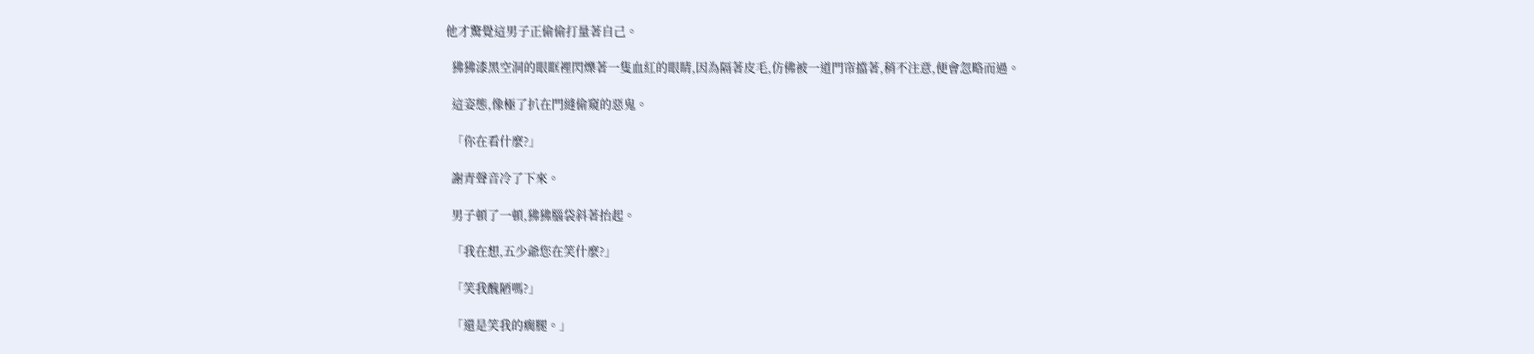他才驚覺這男子正偷偷打量著自己。

  狒狒漆黑空洞的眼眶裡閃爍著一隻血紅的眼睛,因為隔著皮毛,仿佛被一道門帘擋著,稍不注意,便會忽略而過。

  這姿態,像極了扒在門縫偷窺的惡鬼。

  「你在看什麼?」

  謝青聲音冷了下來。

  男子頓了一頓,狒狒腦袋斜著抬起。

  「我在想,五少爺您在笑什麼?」

  「笑我醜陋嗎?」

  「還是笑我的瘸腿。」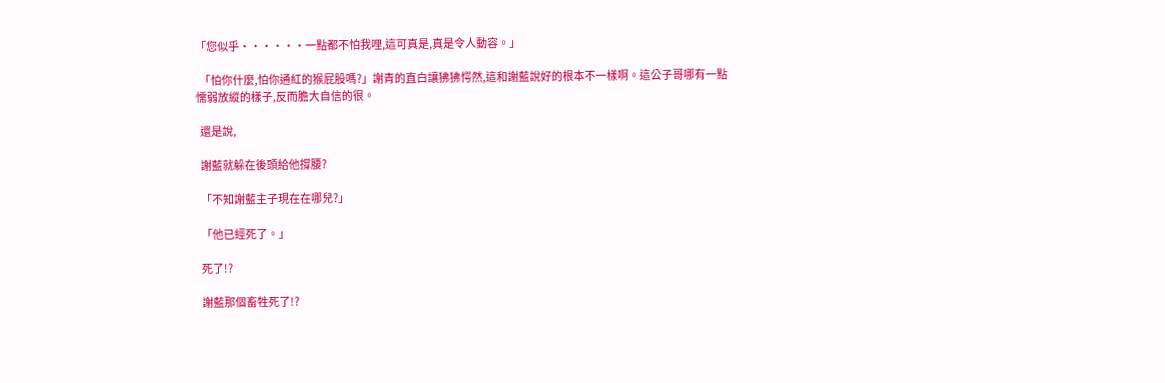「您似乎······一點都不怕我哩,這可真是,真是令人動容。」

  「怕你什麼,怕你通紅的猴屁股嗎?」謝青的直白讓狒狒愕然,這和謝藍說好的根本不一樣啊。這公子哥哪有一點懦弱放縱的樣子,反而膽大自信的很。

  還是說,

  謝藍就躲在後頭給他撐腰?

  「不知謝藍主子現在在哪兒?」

  「他已經死了。」

  死了!?

  謝藍那個畜牲死了!?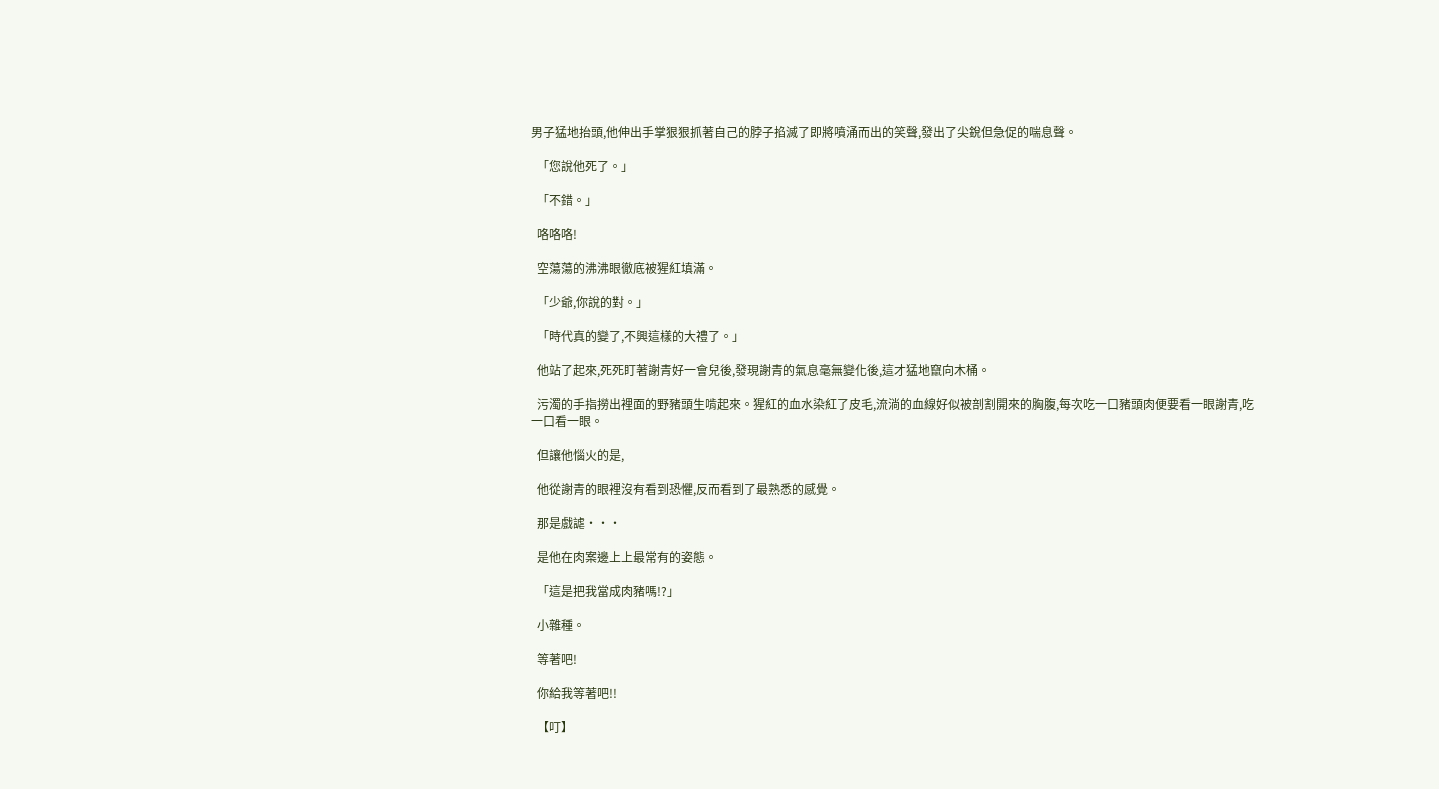男子猛地抬頭,他伸出手掌狠狠抓著自己的脖子掐滅了即將噴涌而出的笑聲,發出了尖銳但急促的喘息聲。

  「您說他死了。」

  「不錯。」

  咯咯咯!

  空蕩蕩的沸沸眼徹底被猩紅填滿。

  「少爺,你說的對。」

  「時代真的變了,不興這樣的大禮了。」

  他站了起來,死死盯著謝青好一會兒後,發現謝青的氣息毫無變化後,這才猛地竄向木桶。

  污濁的手指撈出裡面的野豬頭生啃起來。猩紅的血水染紅了皮毛,流淌的血線好似被剖割開來的胸腹,每次吃一口豬頭肉便要看一眼謝青,吃一口看一眼。

  但讓他惱火的是,

  他從謝青的眼裡沒有看到恐懼,反而看到了最熟悉的感覺。

  那是戲謔···

  是他在肉案邊上上最常有的姿態。

  「這是把我當成肉豬嗎!?」

  小雜種。

  等著吧!

  你給我等著吧!!

  【叮】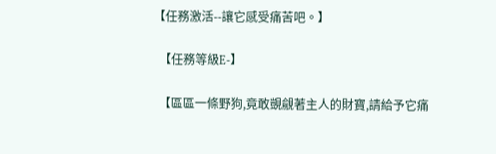【任務激活--讓它感受痛苦吧。】

  【任務等級E-】

  【區區一條野狗,竟敢覬覦著主人的財寶,請給予它痛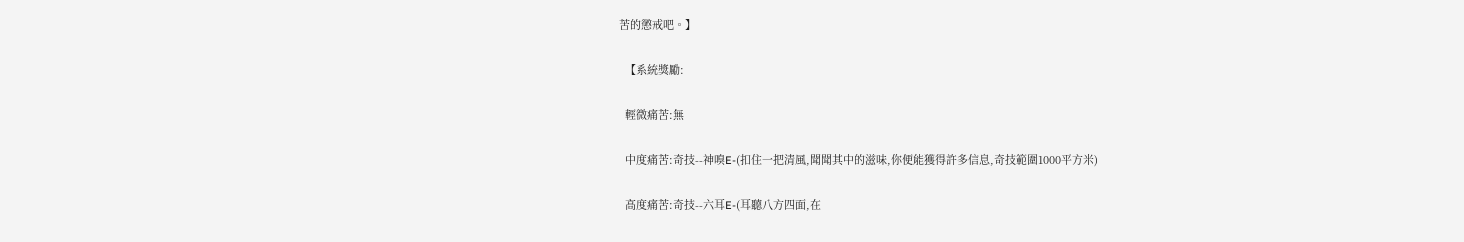苦的懲戒吧。】

  【系統獎勵:

  輕微痛苦:無

  中度痛苦:奇技--神嗅E-(扣住一把清風,聞聞其中的滋味,你便能獲得許多信息,奇技範圍1000平方米)

  高度痛苦:奇技--六耳E-(耳聽八方四面,在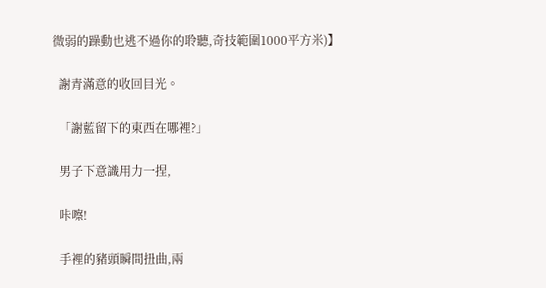微弱的躁動也逃不過你的聆聽,奇技範圍1000平方米)】

  謝青滿意的收回目光。

  「謝藍留下的東西在哪裡?」

  男子下意識用力一捏,

  咔嚓!

  手裡的豬頭瞬間扭曲,兩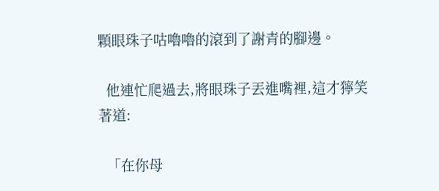顆眼珠子咕嚕嚕的滾到了謝青的腳邊。

  他連忙爬過去,將眼珠子丟進嘴裡,這才獰笑著道:

  「在你母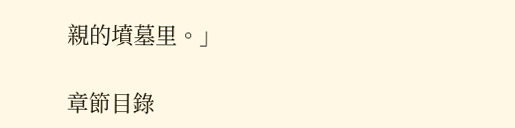親的墳墓里。」

章節目錄